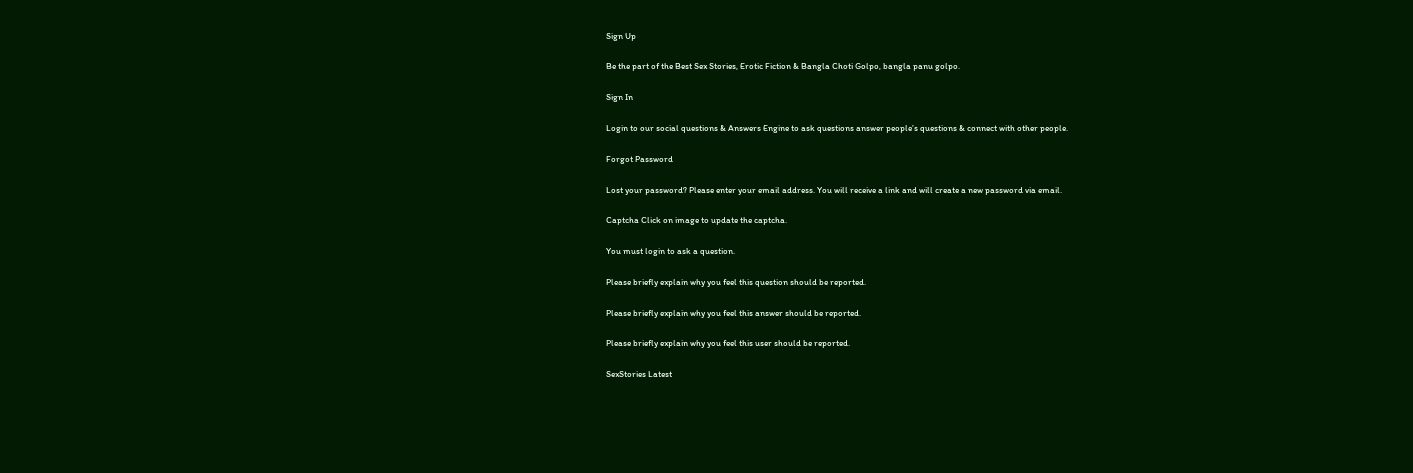Sign Up

Be the part of the Best Sex Stories, Erotic Fiction & Bangla Choti Golpo, bangla panu golpo.

Sign In

Login to our social questions & Answers Engine to ask questions answer people’s questions & connect with other people.

Forgot Password

Lost your password? Please enter your email address. You will receive a link and will create a new password via email.

Captcha Click on image to update the captcha.

You must login to ask a question.

Please briefly explain why you feel this question should be reported.

Please briefly explain why you feel this answer should be reported.

Please briefly explain why you feel this user should be reported.

SexStories Latest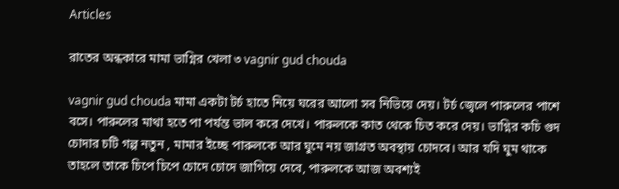Articles

রাতের অন্ধকারে মামা ভাগ্নির খেলা ৩ vagnir gud chouda

vagnir gud chouda মামা একটা টর্চ হাতে নিয়ে ঘরের আলো সব নিভিয়ে দেয়। টর্চ জ্বেলে পারুলের পাশে বসে। পারুলের মাথা হতে পা পর্যন্ত ভাল করে দেখে। পারুলকে কাত থেকে চিত করে দেয়। ভাগ্নির কচি গুদ চোদার চটি গল্প নতুন , মামার ইচ্ছে পারুলকে আর ঘুমে নয় জাগ্রত অবস্থায় চোদবে। আর যদি ঘুম থাকে তাহলে তাকে চিপে চিপে চোদে চোদে জাগিয়ে দেবে, পারুলকে আজ অবশ্যই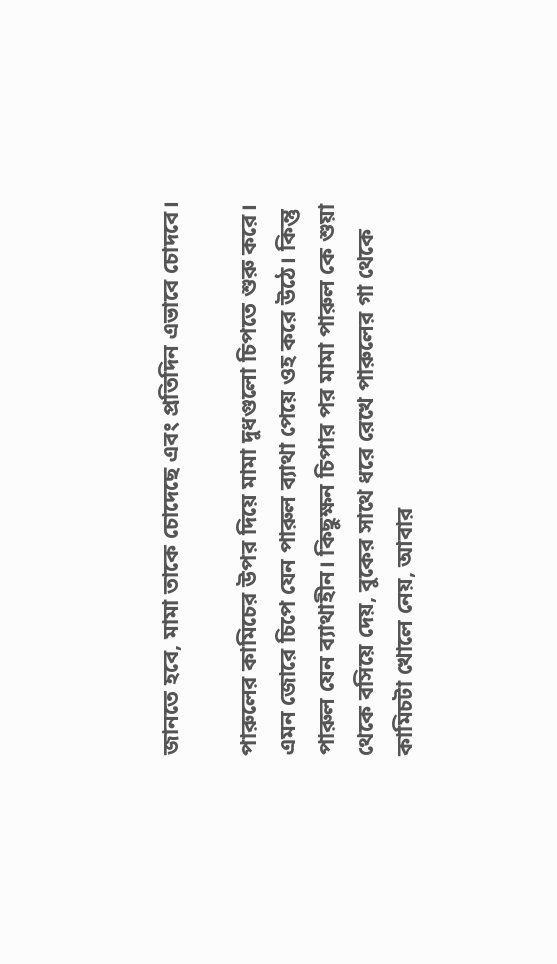জানতে হবে, মামা তাকে চোদেছে এবং প্রতিদিন এভাবে চোদবে।

পারুলের কামিচের উপর দিয়ে মামা দুধগুলো চিপতে শুরু করে। এমন জোরে চিপে যেন পারুল ব্যাথা পেয়ে ওহ করে উঠে। কিন্তু পারুল যেন ব্যাথাহীন। কিছুক্ষন চিপার পর মামা পারুল কে শুয়া থেকে বসিয়ে দেয়, বুকের সাথে ধরে রেখে পারুলের গা থেকে কামিচটা খোলে নেয়, আবার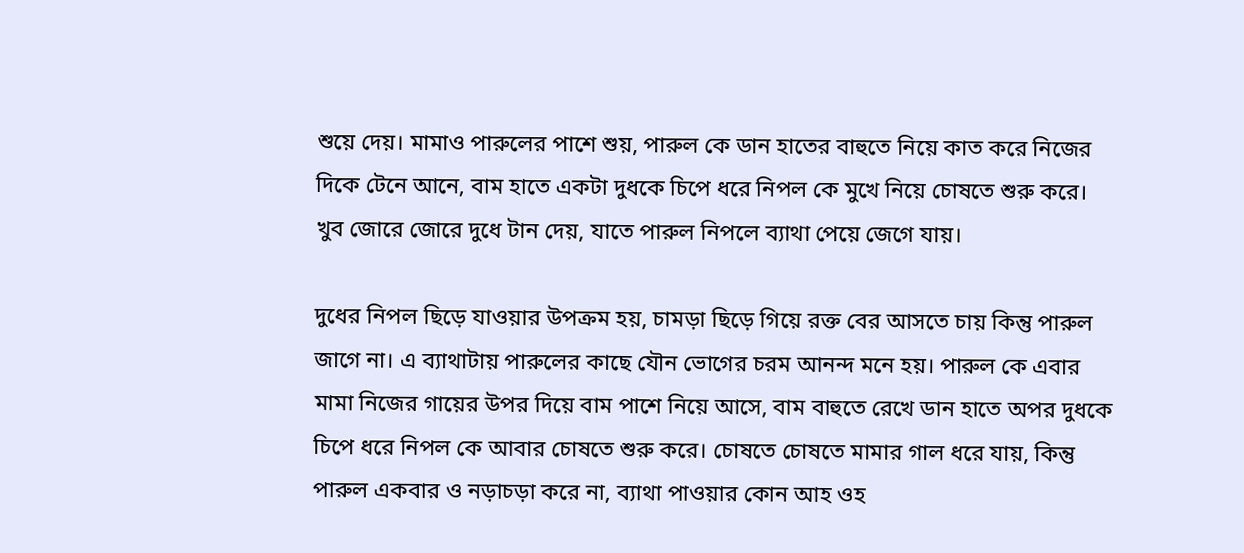শুয়ে দেয়। মামাও পারুলের পাশে শুয়, পারুল কে ডান হাতের বাহুতে নিয়ে কাত করে নিজের দিকে টেনে আনে, বাম হাতে একটা দুধকে চিপে ধরে নিপল কে মুখে নিয়ে চোষতে শুরু করে। খুব জোরে জোরে দুধে টান দেয়, যাতে পারুল নিপলে ব্যাথা পেয়ে জেগে যায়।

দুধের নিপল ছিড়ে যাওয়ার উপক্রম হয়, চামড়া ছিড়ে গিয়ে রক্ত বের আসতে চায় কিন্তু পারুল জাগে না। এ ব্যাথাটায় পারুলের কাছে যৌন ভোগের চরম আনন্দ মনে হয়। পারুল কে এবার মামা নিজের গায়ের উপর দিয়ে বাম পাশে নিয়ে আসে, বাম বাহুতে রেখে ডান হাতে অপর দুধকে চিপে ধরে নিপল কে আবার চোষতে শুরু করে। চোষতে চোষতে মামার গাল ধরে যায়, কিন্তু পারুল একবার ও নড়াচড়া করে না, ব্যাথা পাওয়ার কোন আহ ওহ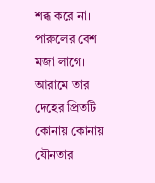শব্ধ করে না। পারুলের বেশ মজা লাগে। আরামে তার দেহের প্রিতটি কোনায় কোনায় যৌনতার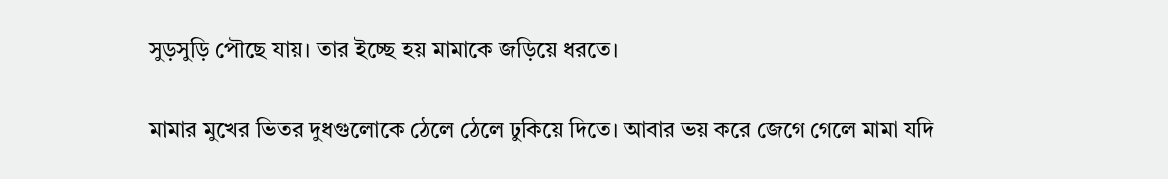সুড়সুড়ি পৌছে যায়। তার ইচ্ছে হয় মামাকে জড়িয়ে ধরতে।

মামার মুখের ভিতর দুধগুলোকে ঠেলে ঠেলে ঢুকিয়ে দিতে। আবার ভয় করে জেগে গেলে মামা যদি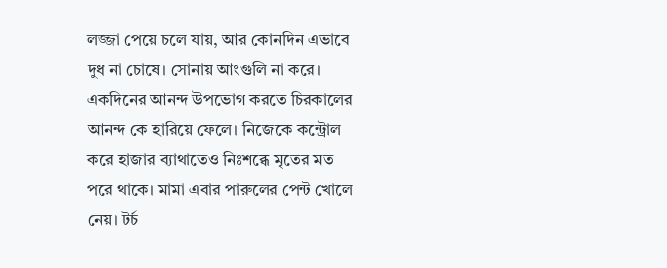লজ্জা পেয়ে চলে যায়, আর কোনদিন এভাবে দুধ না চোষে। সোনায় আংগুলি না করে। একদিনের আনন্দ উপভোগ করতে চিরকালের আনন্দ কে হারিয়ে ফেলে। নিজেকে কন্ট্রোল করে হাজার ব্যাথাতেও নিঃশব্ধে মৃতের মত পরে থাকে। মামা এবার পারুলের পেন্ট খোলে নেয়। টর্চ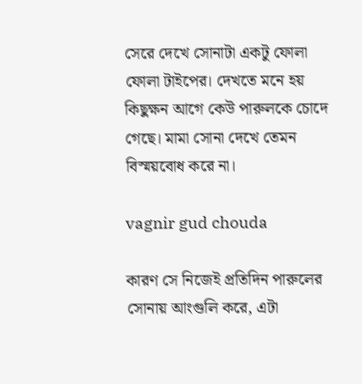সেরে দেখে সোনাটা একটু ফোলা ফোলা টাইপের। দেখতে মনে হয় কিছুক্ষন আগে কেউ পারুলকে চোদে গেছে। মামা সোনা দেখে তেমন বিস্ময়বোধ করে না।

vagnir gud chouda

কারণ সে নিজেই প্রতিদিন পারুলের সোনায় আংগুলি করে, এটা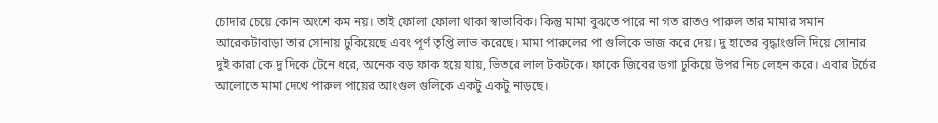চোদার চেয়ে কোন অংশে কম নয়। তাই ফোলা ফোলা থাকা স্বাভাবিক। কিন্তু মামা বুঝতে পারে না গত রাতও পারুল তার মামার সমান আরেকটাবাড়া তার সোনায় ঢুকিয়েছে এবং পূর্ণ তৃপ্তি লাভ করেছে। মামা পারুলের পা গুলিকে ভাজ করে দেয়। দু হাতের বৃদ্ধাংগুলি দিয়ে সোনার দুই কারা কে দু দিকে টেনে ধরে, অনেক বড় ফাক হয়ে যায়, ভিতরে লাল টকটকে। ফাকে জিবের ডগা ঢুকিয়ে উপর নিচ লেহন করে। এবার টর্চের আলোতে মামা দেখে পারুল পায়ের আংগুল গুলিকে একটু একটু নাড়ছে।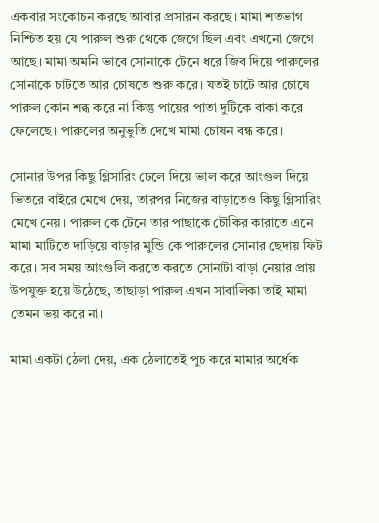একবার সংকোচন করছে আবার প্রসারন করছে। মামা শতভাগ নিশ্চিত হয় যে পারুল শুরু থেকে জেগে ছিল এবং এখনো জেগে আছে। মামা অমনি ভাবে সোনাকে টেনে ধরে জিব দিয়ে পারুলের সোনাকে চাটতে আর চোষতে শুরু করে। যতই চাটে আর চোষে পারুল কোন শব্ধ করে না কিন্তু পায়ের পাতা দুটিকে বাকা করে ফেলেছে। পারুলের অনুভুতি দেখে মামা চোষন বন্ধ করে।

সোনার উপর কিছু গ্লিসারিং ঢেলে দিয়ে ভাল করে আংগুল দিয়ে ভিতরে বাইরে মেখে দেয়, তারপর নিজের বাড়াতেও কিছু গ্লিসারিং মেখে নেয়। পারুল কে টেনে তার পাছাকে চৌকির কারাতে এনে মামা মাটিতে দাড়িয়ে বাড়ার মুন্ডি কে পারুলের সোনার ছেদায় ফিট করে। সব সময় আংগুলি করতে করতে সোনাটা বাড়া নেয়ার প্রায় উপযুক্ত হয়ে উঠেছে, তাছাড়া পারুল এখন সাবালিকা তাই মামা তেমন ভয় করে না।

মামা একটা ঠেলা দেয়, এক ঠেলাতেই পুচ করে মামার অর্ধেক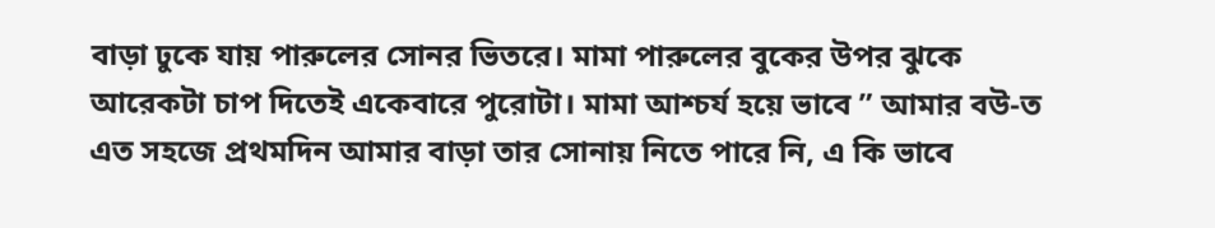বাড়া ঢুকে যায় পারুলের সোনর ভিতরে। মামা পারুলের বুকের উপর ঝুকে আরেকটা চাপ দিতেই একেবারে পুরোটা। মামা আশ্চর্য হয়ে ভাবে ” আমার বউ-ত এত সহজে প্রথমদিন আমার বাড়া তার সোনায় নিতে পারে নি, এ কি ভাবে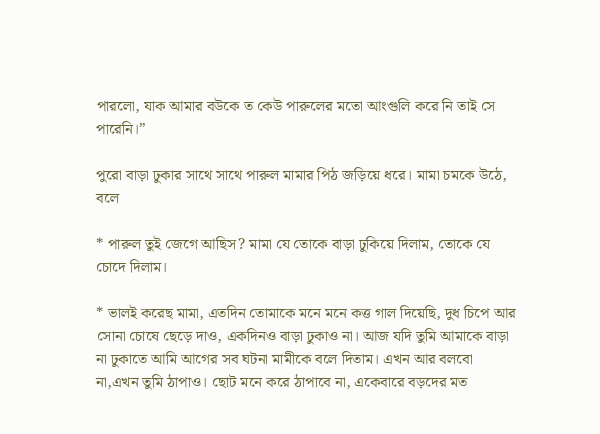পারলো, যাক আমার বউকে ত কেউ পারুলের মতো আংগুলি করে নি তাই সে পারেনি।”

পুরো বাড়া ঢুকার সাথে সাথে পারুল মামার পিঠ জড়িয়ে ধরে। মামা চমকে উঠে, বলে

* পারুল তুই জেগে আছিস? মামা যে তোকে বাড়া ঢুকিয়ে দিলাম, তোকে যে চোদে দিলাম।

* ভালই করেছ মামা, এতদিন তোমাকে মনে মনে কত্ত গাল দিয়েছি, দুধ চিপে আর সোনা চোষে ছেড়ে দাও, একদিনও বাড়া ঢুকাও না। আজ যদি তুমি আমাকে বাড়া না ঢুকাতে আমি আগের সব ঘটনা মামীকে বলে দিতাম। এখন আর বলবো না,এখন তুমি ঠাপাও। ছোট মনে করে ঠাপাবে না, একেবারে বড়দের মত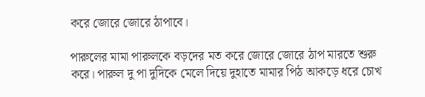করে জোরে জোরে ঠাপাবে।

পারুলের মামা পারুলকে বড়দের মত করে জোরে জোরে ঠাপ মারতে শুরু করে। পারুল দু পা দুদিকে মেলে দিয়ে দুহাতে মামার পিঠ আকড়ে ধরে চোখ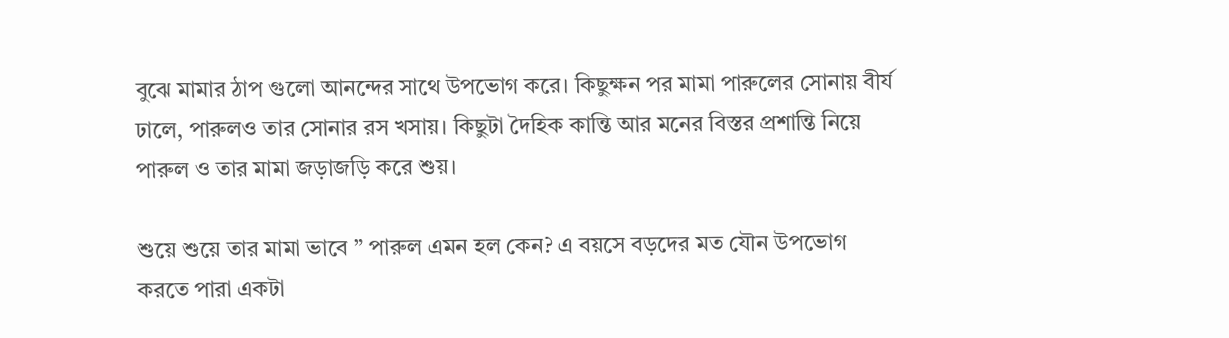বুঝে মামার ঠাপ গুলো আনন্দের সাথে উপভোগ করে। কিছুক্ষন পর মামা পারুলের সোনায় বীর্য ঢালে, পারুলও তার সোনার রস খসায়। কিছুটা দৈহিক কান্তি আর মনের বিস্তর প্রশান্তি নিয়ে পারুল ও তার মামা জড়াজড়ি করে শুয়।

শুয়ে শুয়ে তার মামা ভাবে ” পারুল এমন হল কেন? এ বয়সে বড়দের মত যৌন উপভোগ করতে পারা একটা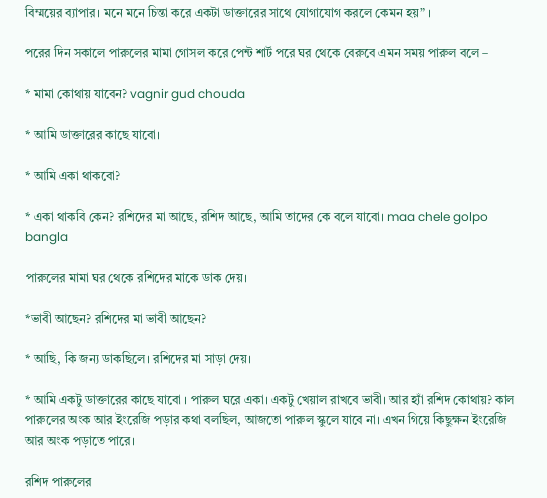বিম্ময়ের ব্যাপার। মনে মনে চিন্তা করে একটা ডাক্তারের সাথে যোগাযোগ করলে কেমন হয়” ।

পরের দিন সকালে পারুলের মামা গোসল করে পেন্ট শার্ট পরে ঘর থেকে বেরুবে এমন সময় পারুল বলে –

* মামা কোথায় যাবেন? vagnir gud chouda

* আমি ডাক্তারের কাছে যাবো।

* আমি একা থাকবো?

* একা থাকবি কেন? রশিদের মা আছে, রশিদ আছে, আমি তাদের কে বলে যাবো। maa chele golpo bangla

পারুলের মামা ঘর থেকে রশিদের মাকে ডাক দেয়।

*ভাবী আছেন? রশিদের মা ভাবী আছেন?

* আছি, কি জন্য ডাকছিলে। রশিদের মা সাড়া দেয়।

* আমি একটু ডাক্তারের কাছে যাবো । পারুল ঘরে একা। একটু খেয়াল রাখবে ভাবী। আর হ্যাঁ রশিদ কোথায়? কাল পারুলের অংক আর ইংরেজি পড়ার কথা বলছিল, আজতো পারুল স্কুলে যাবে না। এখন গিয়ে কিছুক্ষন ইংরেজি আর অংক পড়াতে পারে।

রশিদ পারুলের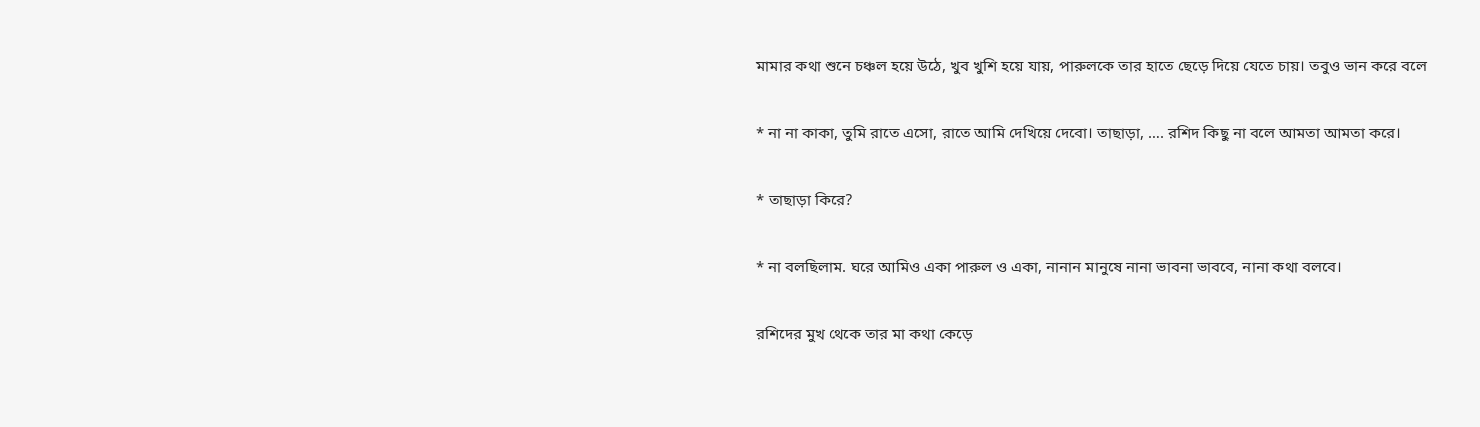মামার কথা শুনে চঞ্চল হয়ে উঠে, খুব খুশি হয়ে যায়, পারুলকে তার হাতে ছেড়ে দিয়ে যেতে চায়। তবুও ভান করে বলে

* না না কাকা, তুমি রাতে এসো, রাতে আমি দেখিয়ে দেবো। তাছাড়া, …. রশিদ কিছু না বলে আমতা আমতা করে।

* তাছাড়া কিরে?

* না বলছিলাম. ঘরে আমিও একা পারুল ও একা, নানান মানুষে নানা ভাবনা ভাববে, নানা কথা বলবে।

রশিদের মুখ থেকে তার মা কথা কেড়ে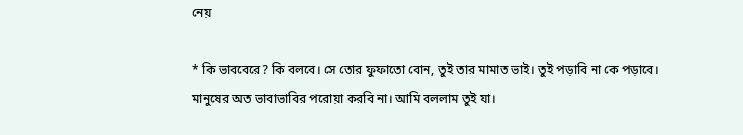নেয়

* কি ভাববেরে? কি বলবে। সে তোর ফুফাতো বোন, তুই তার মামাত ভাই। তুই পড়াবি না কে পড়াবে। মানুষের অত ভাবাভাবির পরোয়া করবি না। আমি বললাম তুই যা।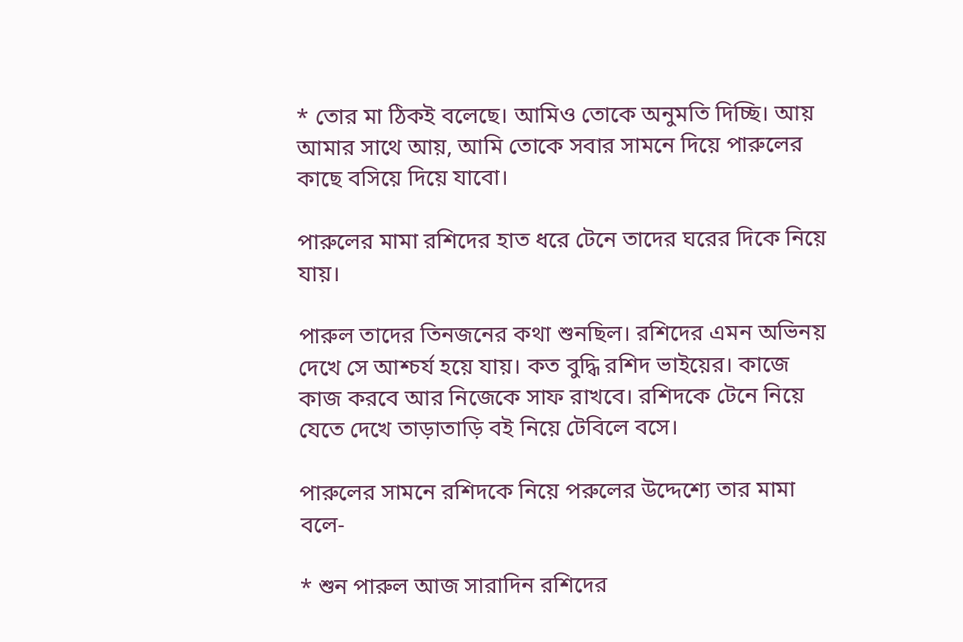* তোর মা ঠিকই বলেছে। আমিও তোকে অনুমতি দিচ্ছি। আয় আমার সাথে আয়, আমি তোকে সবার সামনে দিয়ে পারুলের কাছে বসিয়ে দিয়ে যাবো।

পারুলের মামা রশিদের হাত ধরে টেনে তাদের ঘরের দিকে নিয়ে যায়।

পারুল তাদের তিনজনের কথা শুনছিল। রশিদের এমন অভিনয় দেখে সে আশ্চর্য হয়ে যায়। কত বুদ্ধি রশিদ ভাইয়ের। কাজে কাজ করবে আর নিজেকে সাফ রাখবে। রশিদকে টেনে নিয়ে যেতে দেখে তাড়াতাড়ি বই নিয়ে টেবিলে বসে।

পারুলের সামনে রশিদকে নিয়ে পরুলের উদ্দেশ্যে তার মামা বলে-

* শুন পারুল আজ সারাদিন রশিদের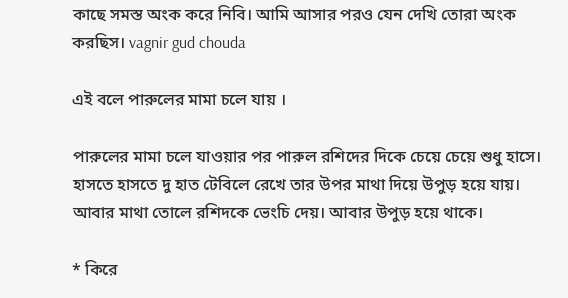কাছে সমস্ত অংক করে নিবি। আমি আসার পরও যেন দেখি তোরা অংক করছিস। vagnir gud chouda

এই বলে পারুলের মামা চলে যায় ।

পারুলের মামা চলে যাওয়ার পর পারুল রশিদের দিকে চেয়ে চেয়ে শুধু হাসে। হাসতে হাসতে দু হাত টেবিলে রেখে তার উপর মাথা দিয়ে উপুড় হয়ে যায়। আবার মাথা তোলে রশিদকে ভেংচি দেয়। আবার উপুড় হয়ে থাকে।

* কিরে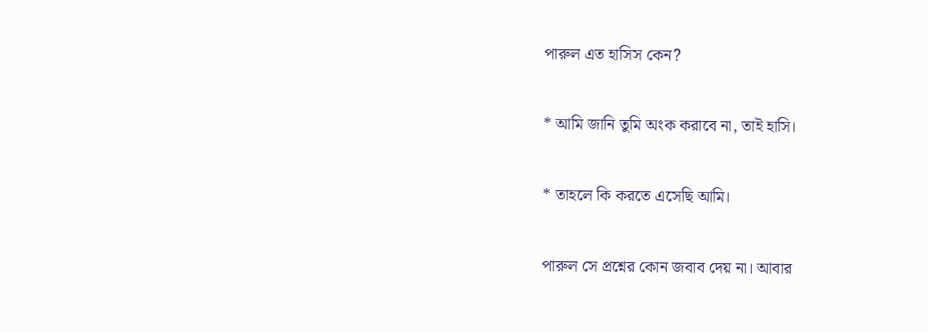পারুল এত হাসিস কেন?

* আমি জানি তুমি অংক করাবে না, তাই হাসি।

* তাহলে কি করতে এসেছি আমি।

পারুল সে প্রশ্নের কোন জবাব দেয় না। আবার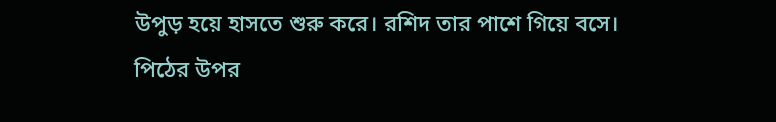উপুড় হয়ে হাসতে শুরু করে। রশিদ তার পাশে গিয়ে বসে। পিঠের উপর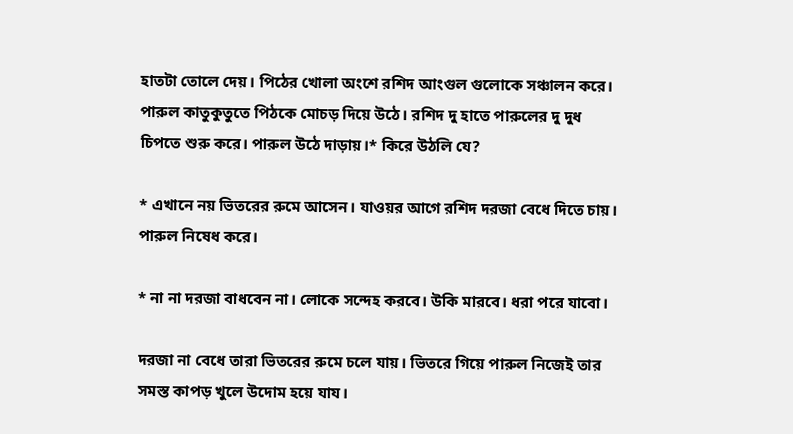হাতটা তোলে দেয়। পিঠের খোলা অংশে রশিদ আংগুল গুলোকে সঞ্চালন করে। পারুল কাতুকুতুতে পিঠকে মোচড় দিয়ে উঠে। রশিদ দু হাতে পারুলের দু দুধ চিপতে শুরু করে। পারুল উঠে দাড়ায়।* কিরে উঠলি যে?

* এখানে নয় ভিতরের রুমে আসেন। যাওয়র আগে রশিদ দরজা বেধে দিতে চায়। পারুল নিষেধ করে।

* না না দরজা বাধবেন না। লোকে সন্দেহ করবে। উকি মারবে। ধরা পরে যাবো।

দরজা না বেধে তারা ভিতরের রুমে চলে যায়। ভিতরে গিয়ে পারুল নিজেই তার সমস্ত কাপড় খুলে উদোম হয়ে যায।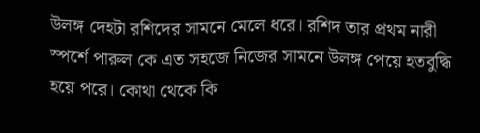উলঙ্গ দেহটা রশিদের সামনে মেলে ধরে। রশিদ তার প্রথম নারী স্পর্শে পারুল কে এত সহজে নিজের সামনে উলঙ্গ পেয়ে হতবুদ্ধি হয়ে পরে। কোথা থেকে কি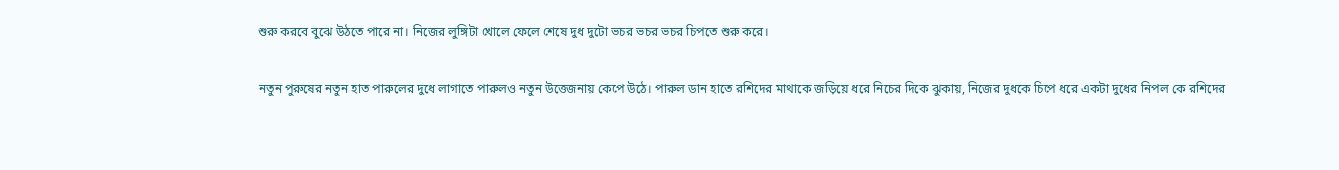শুরু করবে বুঝে উঠতে পারে না। নিজের লুঙ্গিটা খোলে ফেলে শেষে দুধ দুটো ভচর ভচর ভচর চিপতে শুরু করে।

নতুন পুরুষের নতুন হাত পারুলের দুধে লাগাতে পারুলও নতুন উত্তেজনায় কেপে উঠে। পারুল ডান হাতে রশিদের মাথাকে জড়িয়ে ধরে নিচের দিকে ঝুকায়, নিজের দুধকে চিপে ধরে একটা দুধের নিপল কে রশিদের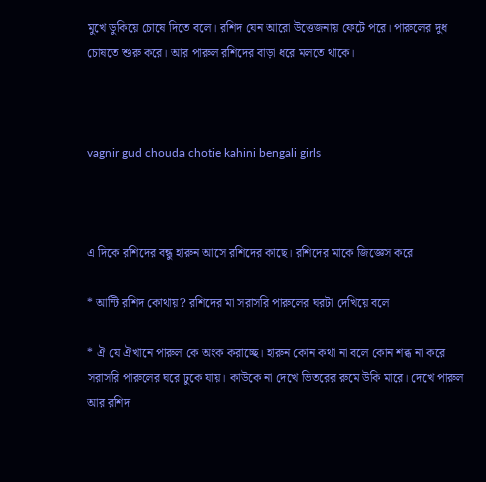মুখে ডুকিয়ে চোষে দিতে বলে। রশিদ যেন আরো উত্তেজনায় ফেটে পরে। পারুলের দুধ চোষতে শুরু করে। আর পারুল রশিদের বাড়া ধরে মলতে থাকে।



vagnir gud chouda chotie kahini bengali girls



এ দিকে রশিদের বন্ধু হারুন আসে রশিদের কাছে। রশিদের মাকে জিজ্ঞেস করে

* আন্টি রশিদ কোথায়? রশিদের মা সরাসরি পারুলের ঘরটা দেখিয়ে বলে

* ঐ যে ঐখানে পারুল কে অংক করাচ্ছে। হারুন কোন কথা না বলে কোন শব্ধ না করে সরাসরি পারুলের ঘরে ঢুকে যায়। কাউকে না দেখে ভিতরের রুমে উকি মারে। দেখে পারুল আর রশিদ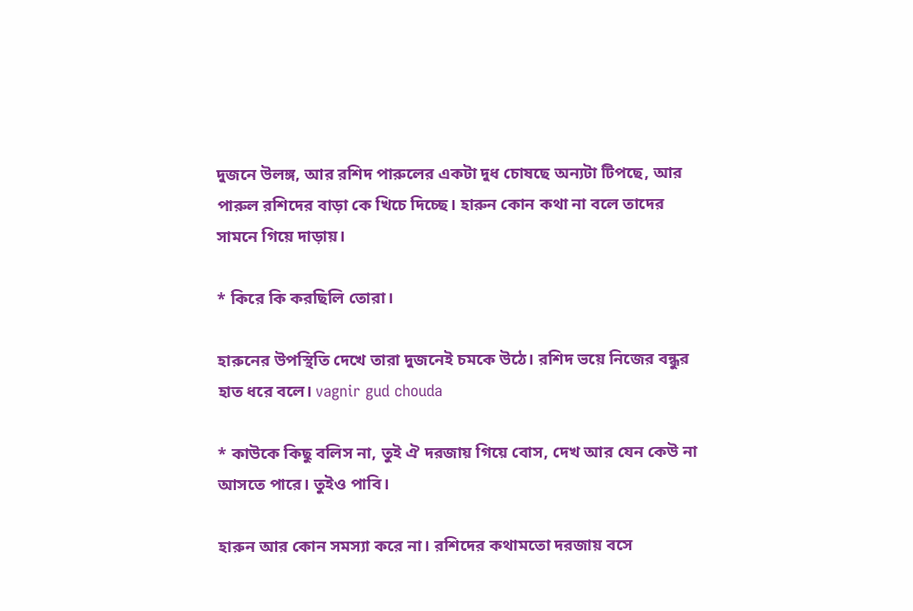দুজনে উলঙ্গ, আর রশিদ পারুলের একটা দুধ চোষছে অন্যটা টিপছে, আর পারুল রশিদের বাড়া কে খিচে দিচ্ছে। হারুন কোন কথা না বলে তাদের সামনে গিয়ে দাড়ায়।

* কিরে কি করছিলি তোরা।

হারুনের উপস্থিতি দেখে তারা দুজনেই চমকে উঠে। রশিদ ভয়ে নিজের বন্ধুর হাত ধরে বলে। vagnir gud chouda

* কাউকে কিছু বলিস না, তুই ঐ দরজায় গিয়ে বোস, দেখ আর যেন কেউ না আসতে পারে। তুইও পাবি।

হারুন আর কোন সমস্যা করে না। রশিদের কথামতো দরজায় বসে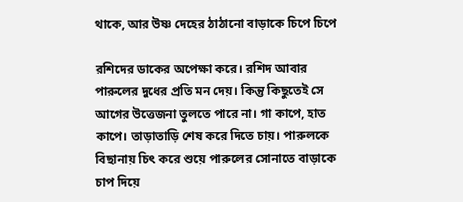থাকে, আর উষ্ণ দেহের ঠাঠানো বাড়াকে চিপে চিপে

রশিদের ডাকের অপেক্ষা করে। রশিদ আবার পারুলের দুধের প্রতি মন দেয়। কিন্তু কিছুতেই সে আগের উত্তেজনা তুলতে পারে না। গা কাপে, হাত কাপে। তাড়াতাড়ি শেষ করে দিতে চায়। পারুলকে বিছানায় চিৎ করে শুয়ে পারুলের সোনাতে বাড়াকে চাপ দিয়ে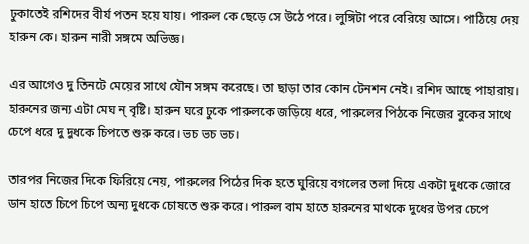ঢুকাতেই রশিদের বীর্য পতন হয়ে যায়। পারুল কে ছেড়ে সে উঠে পরে। লুঙ্গিটা পরে বেরিয়ে আসে। পাঠিয়ে দেয় হারুন কে। হারুন নারী সঙ্গমে অভিজ্ঞ।

এর আগেও দু তিনটে মেয়ের সাথে যৌন সঙ্গম করেছে। তা ছাড়া তার কোন টেনশন নেই। রশিদ আছে পাহারায়। হারুনের জন্য এটা মেঘ ন্ বৃষ্টি। হারুন ঘরে ঢুকে পারুলকে জড়িয়ে ধরে, পারুলের পিঠকে নিজের বুকের সাথে চেপে ধরে দু দুধকে চিপতে শুরু করে। ভচ ভচ ভচ।

তারপর নিজের দিকে ফিরিয়ে নেয়, পারুলের পিঠের দিক হতে ঘুরিয়ে বগলের তলা দিয়ে একটা দুধকে জোরে ডান হাতে চিপে চিপে অন্য দুধকে চোষতে শুরু করে। পারুল বাম হাতে হারুনের মাথকে দুধের উপর চেপে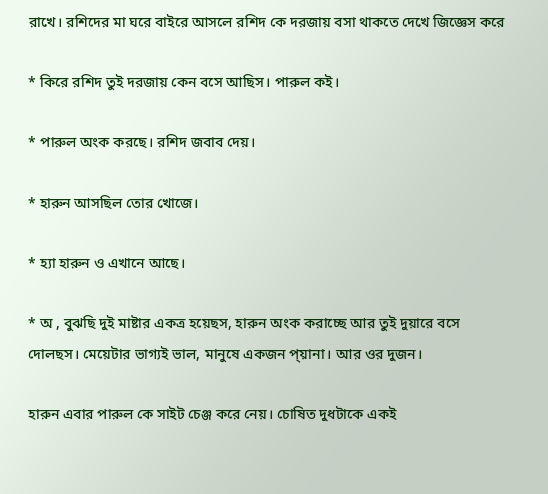রাখে। রশিদের মা ঘরে বাইরে আসলে রশিদ কে দরজায় বসা থাকতে দেখে জিজ্ঞেস করে

* কিরে রশিদ তুই দরজায় কেন বসে আছিস। পারুল কই।

* পারুল অংক করছে। রশিদ জবাব দেয়।

* হারুন আসছিল তোর খোজে।

* হ্যা হারুন ও এখানে আছে।

* অ , বুঝছি দুই মাষ্টার একত্র হয়েছস, হারুন অংক করাচ্ছে আর তুই দুয়ারে বসে দোলছস। মেয়েটার ভাগ্যই ভাল, মানুষে একজন প্য়ানা। আর ওর দুজন।

হারুন এবার পারুল কে সাইট চেঞ্জ করে নেয়। চোষিত দুধটাকে একই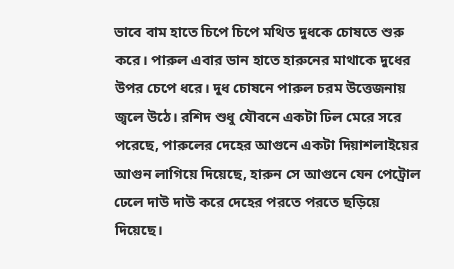ভাবে বাম হাতে চিপে চিপে মথিত দুধকে চোষতে শুরু করে। পারুল এবার ডান হাতে হারুনের মাথাকে দুধের উপর চেপে ধরে। দুধ চোষনে পারুল চরম উত্তেজনায় জ্বলে উঠে। রশিদ শুধু যৌবনে একটা ঢিল মেরে সরে পরেছে, পারুলের দেহের আগুনে একটা দিয়াশলাইয়ের আগুন লাগিয়ে দিয়েছে, হারুন সে আগুনে যেন পেট্রোল ঢেলে দাউ দাউ করে দেহের পরতে পরতে ছড়িয়ে দিয়েছে।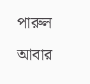পারুল আবার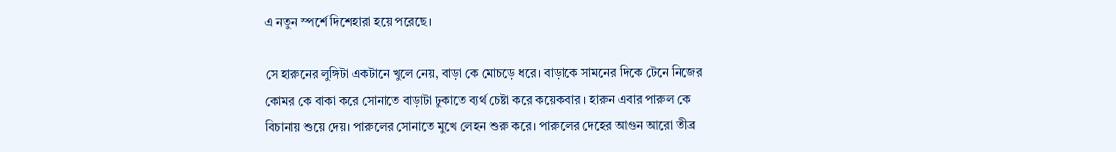এ নতুন স্পর্শে দিশেহারা হয়ে পরেছে।

সে হারুনের লুঙ্গিটা একটানে খুলে নেয়, বাড়া কে মোচড়ে ধরে। বাড়াকে সামনের দিকে টেনে নিজের কোমর কে বাকা করে সোনাতে বাড়াটা ঢুকাতে ব্যর্থ চেষ্টা করে কয়েকবার । হারুন এবার পারুল কে বিচানায় শুয়ে দেয়। পারুলের সোনাতে মুখে লেহন শুরু করে। পারুলের দেহের আগুন আরো তীব্র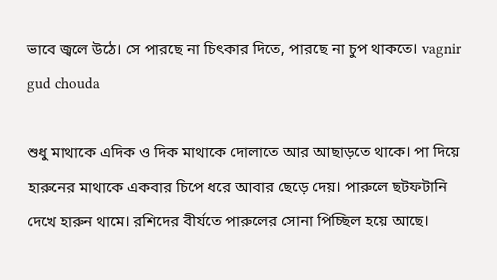ভাবে জ্বলে উঠে। সে পারছে না চিৎকার দিতে, পারছে না চুপ থাকতে। vagnir gud chouda

শুধু মাথাকে এদিক ও দিক মাথাকে দোলাতে আর আছাড়তে থাকে। পা দিয়ে হারুনের মাথাকে একবার চিপে ধরে আবার ছেড়ে দেয়। পারুলে ছটফটানি দেখে হারুন থামে। রশিদের বীর্যতে পারুলের সোনা পিচ্ছিল হয়ে আছে।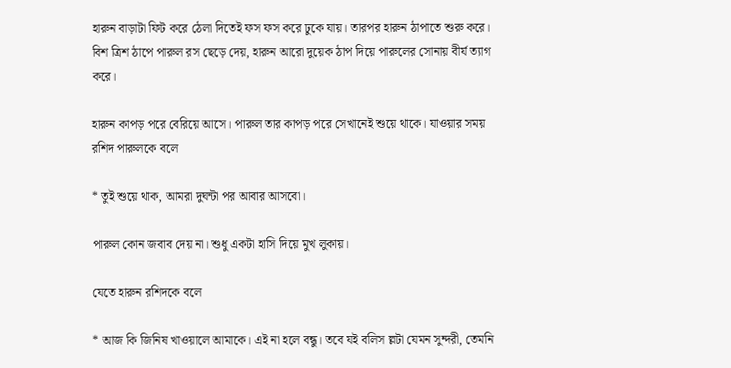হারুন বাড়াটা ফিট করে ঠেলা দিতেই ফস ফস করে ঢুকে যায়। তারপর হারুন ঠাপাতে শুরু করে। বিশ ত্রিশ ঠাপে পারুল রস ছেড়ে দেয়, হারুন আরো দুয়েক ঠাপ দিয়ে পারুলের সোনায় বীর্য ত্যাগ করে।

হারুন কাপড় পরে বেরিয়ে আসে। পারুল তার কাপড় পরে সেখানেই শুয়ে থাকে। যাওয়ার সময় রশিদ পারুলকে বলে

* তুই শুয়ে থাক, আমরা দুঘন্টা পর আবার আসবো।

পারুল কোন জবাব দেয় না। শুধু একটা হাসি দিয়ে মুখ লুকায়।

যেতে হারুন রশিদকে বলে

* আজ কি জিনিষ খাওয়ালে আমাকে। এই না হলে বন্ধু। তবে যই বলিস ল্লটা যেমন সুন্দরী, তেমনি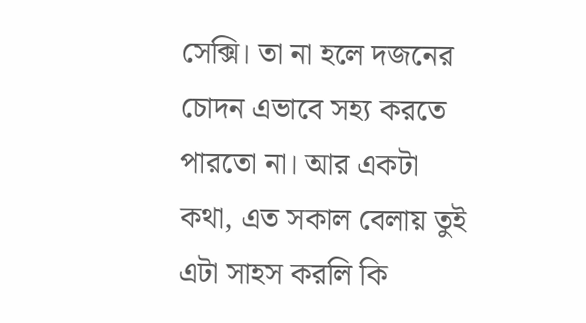সেক্সি। তা না হলে দজনের চোদন এভাবে সহ্য করতে পারতো না। আর একটা কথা, এত সকাল বেলায় তুই এটা সাহস করলি কি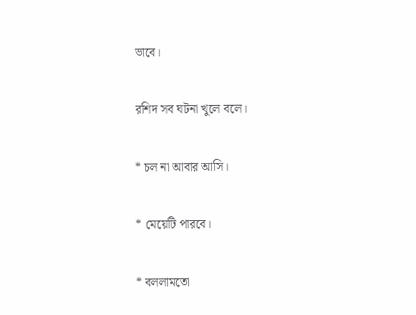ভাবে।

রশিদ সব ঘটনা খুলে বলে।

* চল না আবার আসি।

* মেয়েটি পারবে।

* বললামতো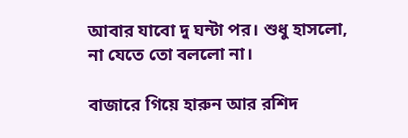আবার যাবো দু ঘন্টা পর। শুধু হাসলো, না যেতে তো বললো না।

বাজারে গিয়ে হারুন আর রশিদ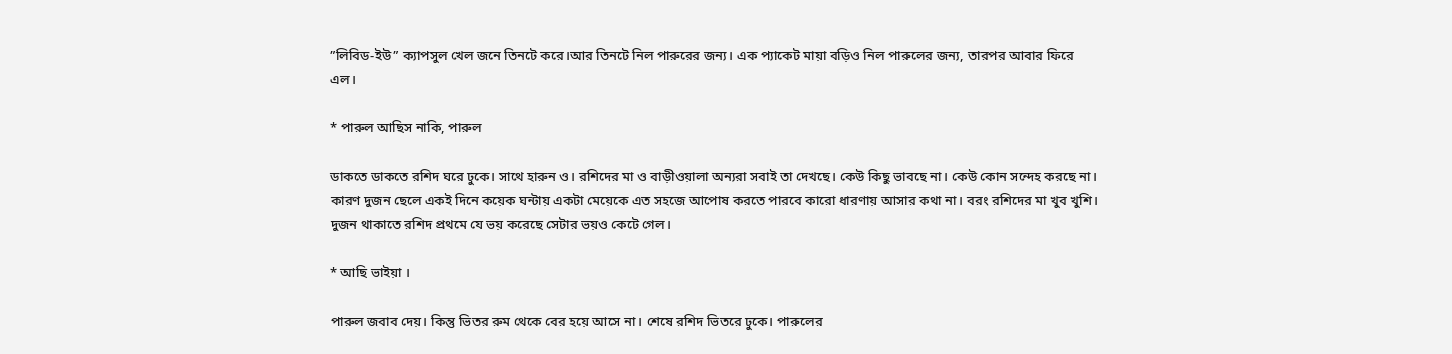”লিবিড-ইউ” ক্যাপসুল খেল জনে তিনটে করে।আর তিনটে নিল পারুরের জন্য। এক প্যাকেট মায়া বড়িও নিল পারুলের জন্য, তারপর আবার ফিরে এল।

* পারুল আছিস নাকি, পারুল

ডাকতে ডাকতে রশিদ ঘরে ঢুকে। সাথে হারুন ও। রশিদের মা ও বাড়ীওয়ালা অন্যরা সবাই তা দেখছে। কেউ কিছু ভাবছে না। কেউ কোন সন্দেহ করছে না। কারণ দুজন ছেলে একই দিনে কয়েক ঘন্টায় একটা মেয়েকে এত সহজে আপোষ করতে পারবে কারো ধারণায় আসার কথা না। বরং রশিদের মা খুব খুশি। দুজন থাকাতে রশিদ প্রথমে যে ভয় করেছে সেটার ভয়ও কেটে গেল।

* আছি ভাইয়া ।

পারুল জবাব দেয়। কিন্তু ভিতর রুম থেকে বের হয়ে আসে না। শেষে রশিদ ভিতরে ঢুকে। পারুলের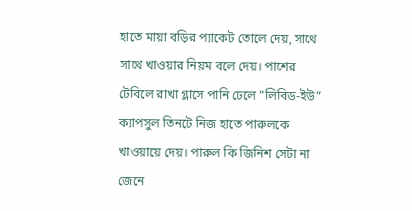হাতে মায়া বড়ির প্যাকেট তোলে দেয়, সাথে সাথে খাওয়ার নিয়ম বলে দেয়। পাশের টেবিলে রাখা গ্লাসে পানি ঢেলে ”লিবিড-ইউ” ক্যাপসুল তিনটে নিজ হাতে পারুলকে খাওয়ায়ে দেয়। পারুল কি জিনিশ সেটা না জেনে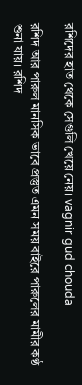রশিদের হাত থেকে সেগুলি খেয়ে নেয়। vagnir gud chouda

রশিদ আর পারুল মানসিক ভাবে প্রস্তুত এমন সময় বাইরে পারুলের মামীর কণ্ঠ শুনা যায়। রশিদ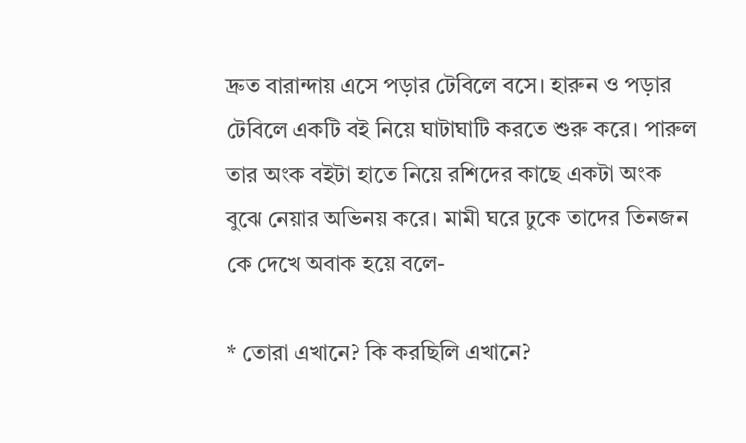দ্রুত বারান্দায় এসে পড়ার টেবিলে বসে। হারুন ও পড়ার টেবিলে একটি বই নিয়ে ঘাটাঘাটি করতে শুরু করে। পারুল তার অংক বইটা হাতে নিয়ে রশিদের কাছে একটা অংক বুঝে নেয়ার অভিনয় করে। মামী ঘরে ঢুকে তাদের তিনজন কে দেখে অবাক হয়ে বলে-

* তোরা এখানে? কি করছিলি এখানে?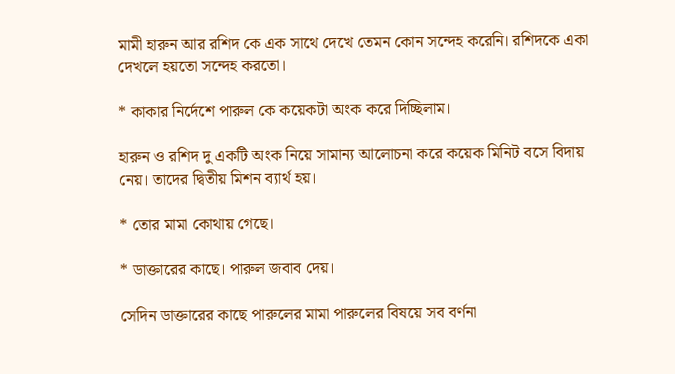মামী হারুন আর রশিদ কে এক সাথে দেখে তেমন কোন সন্দেহ করেনি। রশিদকে একা দেখলে হয়তো সন্দেহ করতো।

* কাকার নির্দেশে পারুল কে কয়েকটা অংক করে দিচ্ছিলাম।

হারুন ও রশিদ দু একটি অংক নিয়ে সামান্য আলোচনা করে কয়েক মিনিট বসে বিদায় নেয়। তাদের দ্বিতীয় মিশন ব্যার্থ হয়।

* তোর মামা কোথায় গেছে।

* ডাক্তারের কাছে। পারুল জবাব দেয়।

সেদিন ডাক্তারের কাছে পারুলের মামা পারুলের বিষয়ে সব বর্ণনা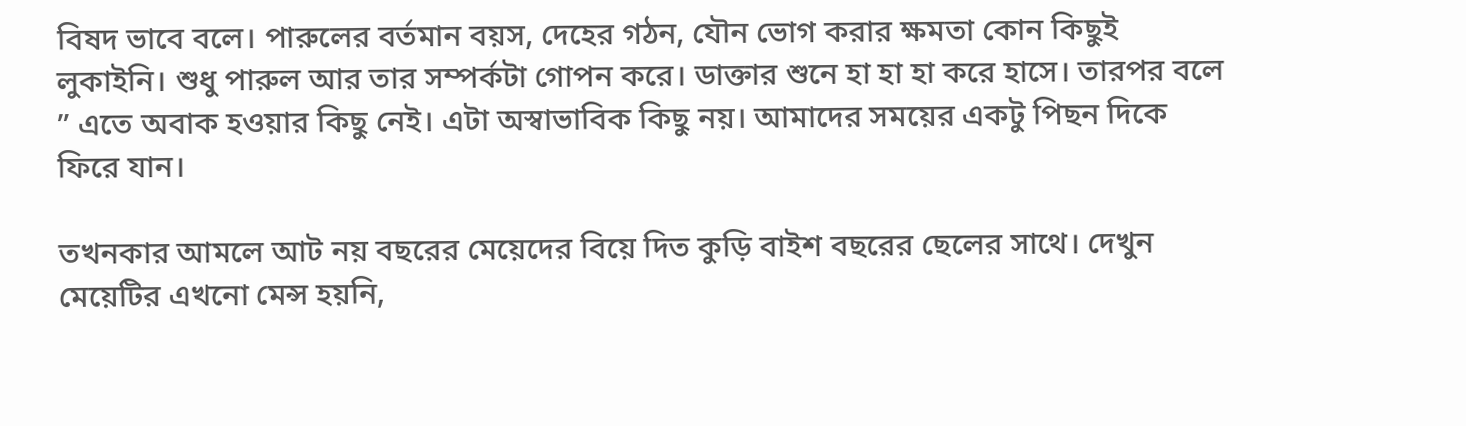বিষদ ভাবে বলে। পারুলের বর্তমান বয়স, দেহের গঠন, যৌন ভোগ করার ক্ষমতা কোন কিছুই লুকাইনি। শুধু পারুল আর তার সম্পর্কটা গোপন করে। ডাক্তার শুনে হা হা হা করে হাসে। তারপর বলে ” এতে অবাক হওয়ার কিছু নেই। এটা অস্বাভাবিক কিছু নয়। আমাদের সময়ের একটু পিছন দিকে ফিরে যান।

তখনকার আমলে আট নয় বছরের মেয়েদের বিয়ে দিত কুড়ি বাইশ বছরের ছেলের সাথে। দেখুন মেয়েটির এখনো মেন্স হয়নি,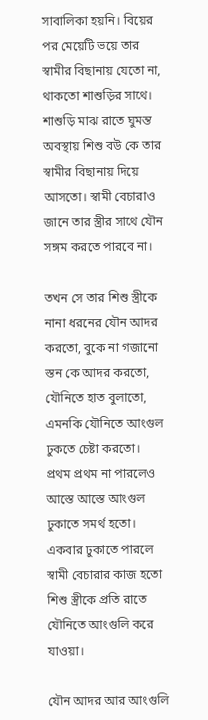সাবালিকা হয়নি। বিয়ের পর মেয়েটি ভয়ে তার স্বামীর বিছানায় যেতো না, থাকতো শাশুড়ির সাথে। শাশুড়ি মাঝ রাতে ঘুমন্ত অবস্থায় শিশু বউ কে তার স্বামীর বিছানায় দিয়ে আসতো। স্বামী বেচারাও জানে তার স্ত্রীর সাথে যৌন সঙ্গম করতে পারবে না।

তখন সে তার শিশু স্ত্রীকে নানা ধরনের যৌন আদর করতো, বুকে না গজানো স্তন কে আদর করতো, যৌনিতে হাত বুলাতো, এমনকি যৌনিতে আংগুল ঢুকতে চেষ্টা করতো। প্রথম প্রথম না পারলেও আস্তে আস্তে আংগুল ঢুকাতে সমর্থ হতো। একবার ঢুকাতে পারলে স্বামী বেচারার কাজ হতো শিশু স্ত্রীকে প্রতি রাতে যৌনিতে আংগুলি করে যাওয়া।

যৌন আদর আর আংগুলি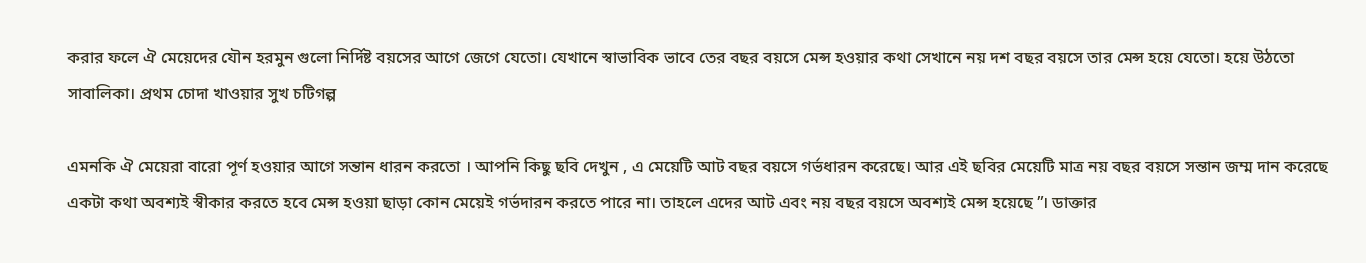করার ফলে ঐ মেয়েদের যৌন হরমুন গুলো নির্দিষ্ট বয়সের আগে জেগে যেতো। যেখানে স্বাভাবিক ভাবে তের বছর বয়সে মেন্স হওয়ার কথা সেখানে নয় দশ বছর বয়সে তার মেন্স হয়ে যেতো। হয়ে উঠতো সাবালিকা। প্রথম চোদা খাওয়ার সুখ চটিগল্প

এমনকি ঐ মেয়েরা বারো পূর্ণ হওয়ার আগে সন্তান ধারন করতো । আপনি কিছু ছবি দেখুন , এ মেয়েটি আট বছর বয়সে গর্ভধারন করেছে। আর এই ছবির মেয়েটি মাত্র নয় বছর বয়সে সন্তান জম্ম দান করেছে একটা কথা অবশ্যই স্বীকার করতে হবে মেন্স হওয়া ছাড়া কোন মেয়েই গর্ভদারন করতে পারে না। তাহলে এদের আট এবং নয় বছর বয়সে অবশ্যই মেন্স হয়েছে ”। ডাক্তার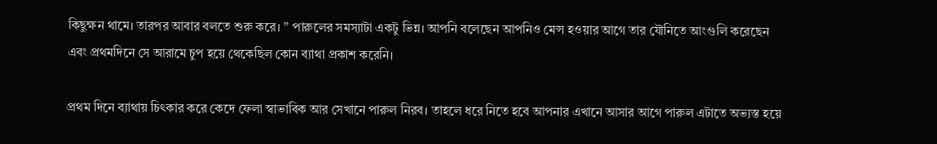কিছুক্ষন থামে। তারপর আবার বলতে শুরু করে। ” পারুলের সমস্যাটা একটু ভিন্ন। আপনি বলেছেন আপনিও মেন্স হওয়ার আগে তার যৌনিতে আংগুলি করেছেন এবং প্রথমদিনে সে আরামে চুপ হয়ে থেকেছিল কোন ব্যাথা প্রকাশ করেনি।

প্রথম দিনে ব্যাথায় চিৎকার করে কেদে ফেলা স্বাভাবিক আর সেখানে পারুল নিরব। তাহলে ধরে নিতে হবে আপনার এখানে আসার আগে পারুল এটাতে অভ্যস্ত হয়ে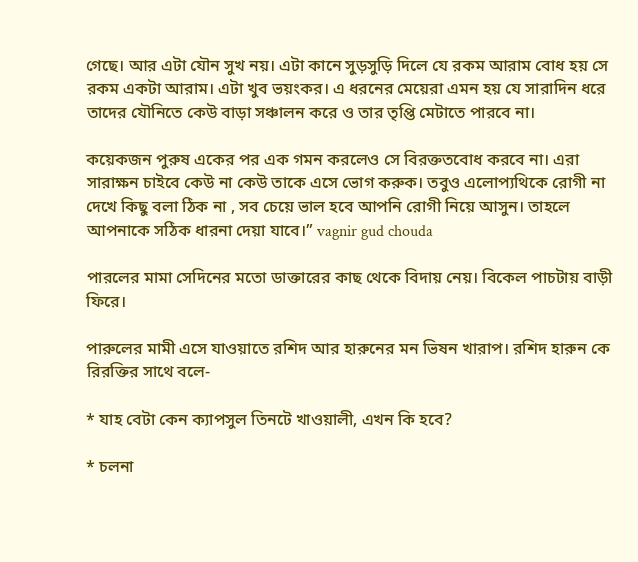গেছে। আর এটা যৌন সুখ নয়। এটা কানে সুড়সুড়ি দিলে যে রকম আরাম বোধ হয় সে রকম একটা আরাম। এটা খুব ভয়ংকর। এ ধরনের মেয়েরা এমন হয় যে সারাদিন ধরে তাদের যৌনিতে কেউ বাড়া সঞ্চালন করে ও তার তৃপ্তি মেটাতে পারবে না।

কয়েকজন পুরুষ একের পর এক গমন করলেও সে বিরক্ততবোধ করবে না। এরা সারাক্ষন চাইবে কেউ না কেউ তাকে এসে ভোগ করুক। তবুও এলোপ্যথিকে রোগী না দেখে কিছু বলা ঠিক না , সব চেয়ে ভাল হবে আপনি রোগী নিয়ে আসুন। তাহলে আপনাকে সঠিক ধারনা দেয়া যাবে।” vagnir gud chouda

পারলের মামা সেদিনের মতো ডাক্তারের কাছ থেকে বিদায় নেয়। বিকেল পাচটায় বাড়ী ফিরে।

পারুলের মামী এসে যাওয়াতে রশিদ আর হারুনের মন ভিষন খারাপ। রশিদ হারুন কে রিরক্তির সাথে বলে-

* যাহ বেটা কেন ক্যাপসুল তিনটে খাওয়ালী, এখন কি হবে?

* চলনা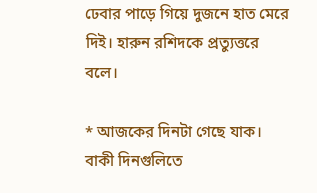ঢেবার পাড়ে গিয়ে দুজনে হাত মেরে দিই। হারুন রশিদকে প্রত্যুত্তরে বলে।

* আজকের দিনটা গেছে যাক। বাকী দিনগুলিতে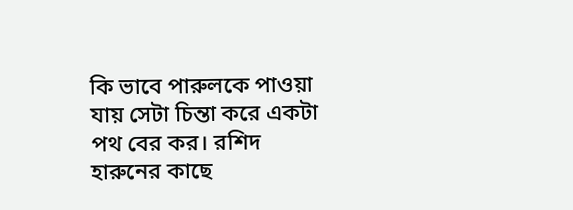কি ভাবে পারুলকে পাওয়া যায় সেটা চিন্তা করে একটা পথ বের কর। রশিদ হারুনের কাছে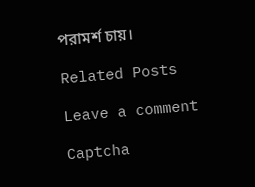পরামর্শ চায়।

Related Posts

Leave a comment

Captcha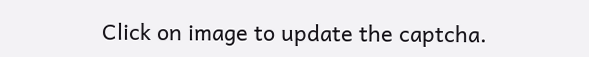Click on image to update the captcha.